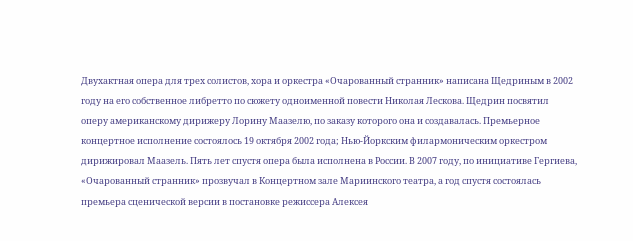Двухактная опера для трех солистов, хора и оркестра «Очарованный странник» написана Щедриным в 2002 году на его собственное либретто по сюжету одноименной повести Николая Лескова. Щедрин посвятил оперу американскому дирижеру Лорину Маазелю, по заказу которого она и создавалась. Премьерное концертное исполнение состоялось 19 октября 2002 года; Нью-Йоркским филармоническим оркестром дирижировал Маазель. Пять лет спустя опера была исполнена в России. В 2007 году, по инициативе Гергиева, «Очарованный странник» прозвучал в Концертном зале Мариинского театра, а год спустя состоялась премьера сценической версии в постановке режиссера Алексея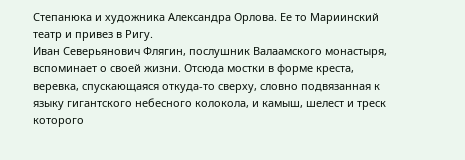Степанюка и художника Александра Орлова. Ее то Мариинский театр и привез в Ригу.
Иван Северьянович Флягин, послушник Валаамского монастыря, вспоминает о своей жизни. Отсюда мостки в форме креста, веревка, спускающаяся откуда-то сверху, словно подвязанная к языку гигантского небесного колокола, и камыш, шелест и треск которого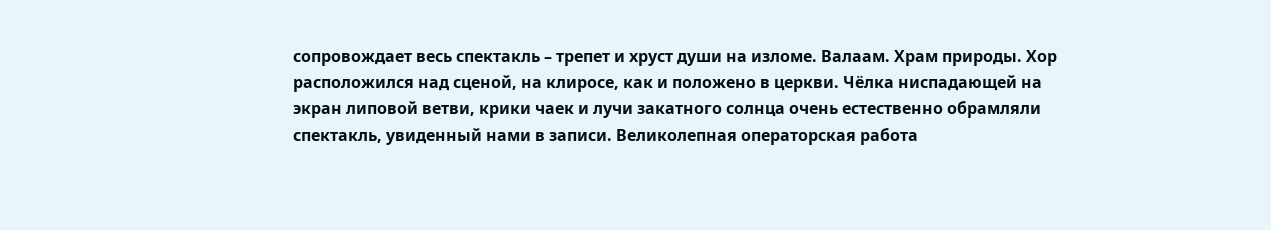сопровождает весь спектакль – трепет и хруст души на изломе. Валаам. Храм природы. Хор расположился над сценой, на клиросе, как и положено в церкви. Чёлка ниспадающей на экран липовой ветви, крики чаек и лучи закатного солнца очень естественно обрамляли спектакль, увиденный нами в записи. Великолепная операторская работа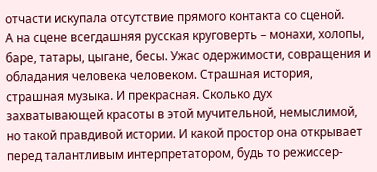отчасти искупала отсутствие прямого контакта со сценой.
А на сцене всегдашняя русская круговерть – монахи, холопы, баре, татары, цыгане, бесы. Ужас одержимости, совращения и обладания человека человеком. Страшная история, страшная музыка. И прекрасная. Сколько дух захватывающей красоты в этой мучительной, немыслимой, но такой правдивой истории. И какой простор она открывает перед талантливым интерпретатором, будь то режиссер-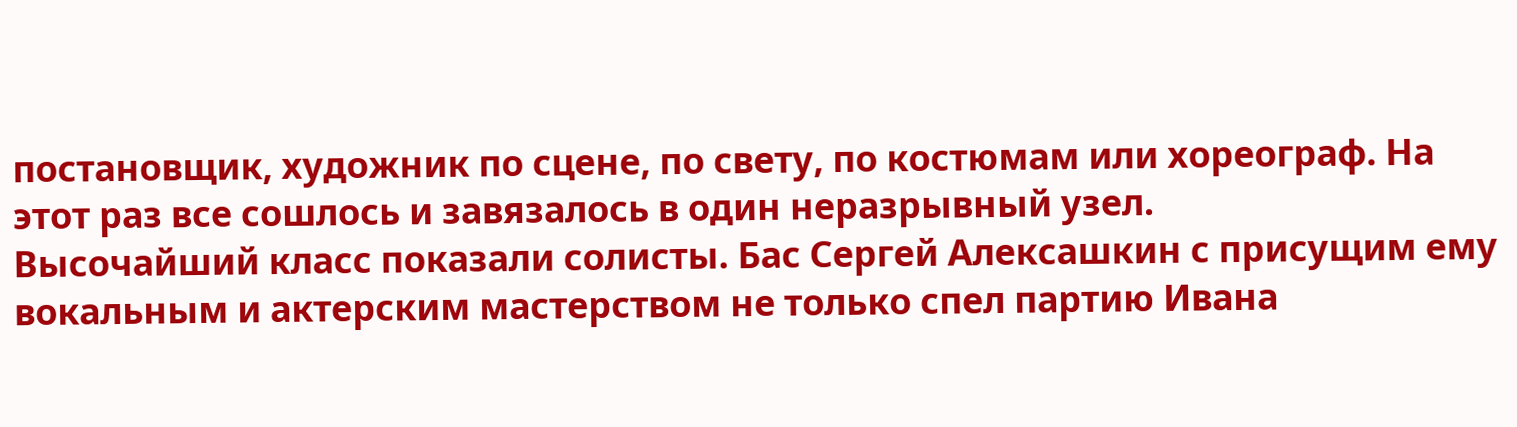постановщик, художник по сцене, по свету, по костюмам или хореограф. На этот раз все сошлось и завязалось в один неразрывный узел.
Высочайший класс показали солисты. Бас Сергей Алексашкин с присущим ему вокальным и актерским мастерством не только спел партию Ивана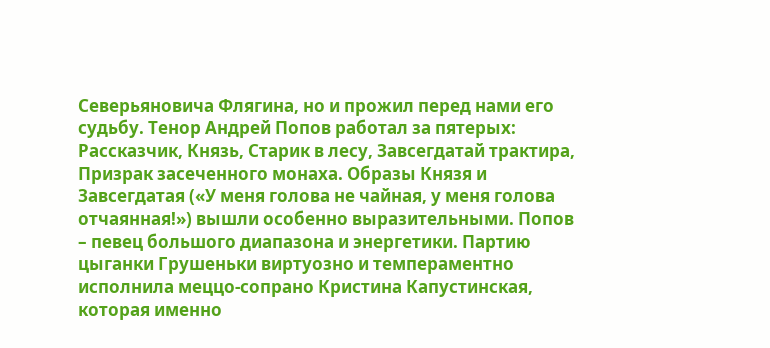Северьяновича Флягина, но и прожил перед нами его судьбу. Тенор Андрей Попов работал за пятерых: Рассказчик, Князь, Старик в лесу, Завсегдатай трактира, Призрак засеченного монаха. Образы Князя и Завсегдатая («У меня голова не чайная, у меня голова отчаянная!») вышли особенно выразительными. Попов – певец большого диапазона и энергетики. Партию цыганки Грушеньки виртуозно и темпераментно исполнила меццо-сопрано Кристина Капустинская, которая именно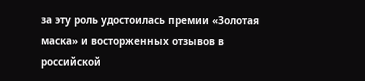за эту роль удостоилась премии «Золотая маска» и восторженных отзывов в российской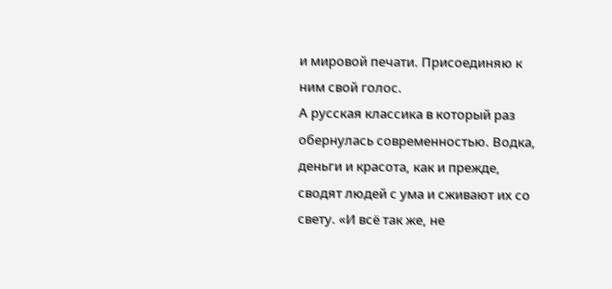и мировой печати. Присоединяю к ним свой голос.
А русская классика в который раз обернулась современностью. Водка, деньги и красота, как и прежде, сводят людей с ума и сживают их со свету. «И всё так же, не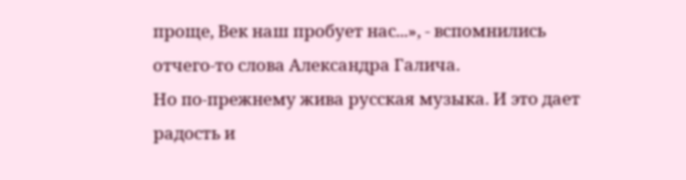проще, Век наш пробует нас...», - вспомнились отчего-то слова Александра Галича.
Но по-прежнему жива русская музыка. И это дает радость и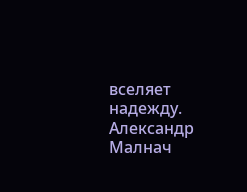вселяет надежду.
Александр Малнач